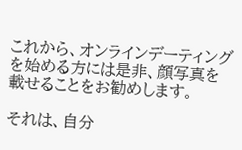これから、オンラインデーティングを始める方には是非、顔写真を載せることをお勧めします。

それは、自分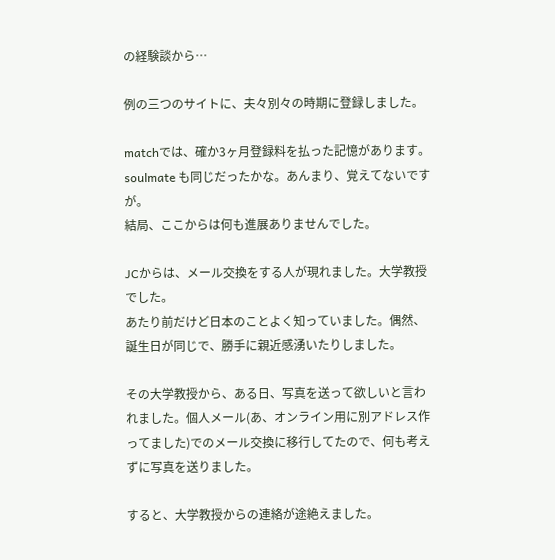の経験談から…

例の三つのサイトに、夫々別々の時期に登録しました。

matchでは、確か3ヶ月登録料を払った記憶があります。soulmate も同じだったかな。あんまり、覚えてないですが。
結局、ここからは何も進展ありませんでした。

JCからは、メール交換をする人が現れました。大学教授でした。
あたり前だけど日本のことよく知っていました。偶然、誕生日が同じで、勝手に親近感湧いたりしました。

その大学教授から、ある日、写真を送って欲しいと言われました。個人メール(あ、オンライン用に別アドレス作ってました)でのメール交換に移行してたので、何も考えずに写真を送りました。

すると、大学教授からの連絡が途絶えました。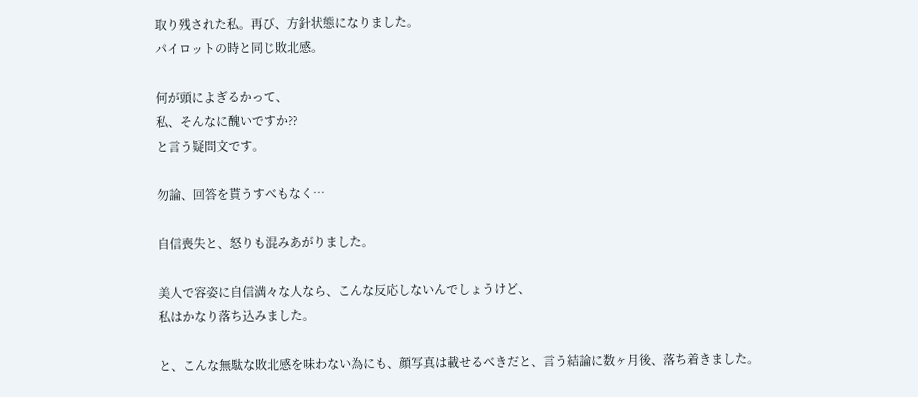取り残された私。再び、方針状態になりました。
パイロットの時と同じ敗北感。

何が頭によぎるかって、
私、そんなに醜いですか⁇
と言う疑問文です。

勿論、回答を貰うすべもなく…

自信喪失と、怒りも混みあがりました。

美人で容姿に自信満々な人なら、こんな反応しないんでしょうけど、
私はかなり落ち込みました。

と、こんな無駄な敗北感を味わない為にも、顔写真は載せるべきだと、言う結論に数ヶ月後、落ち着きました。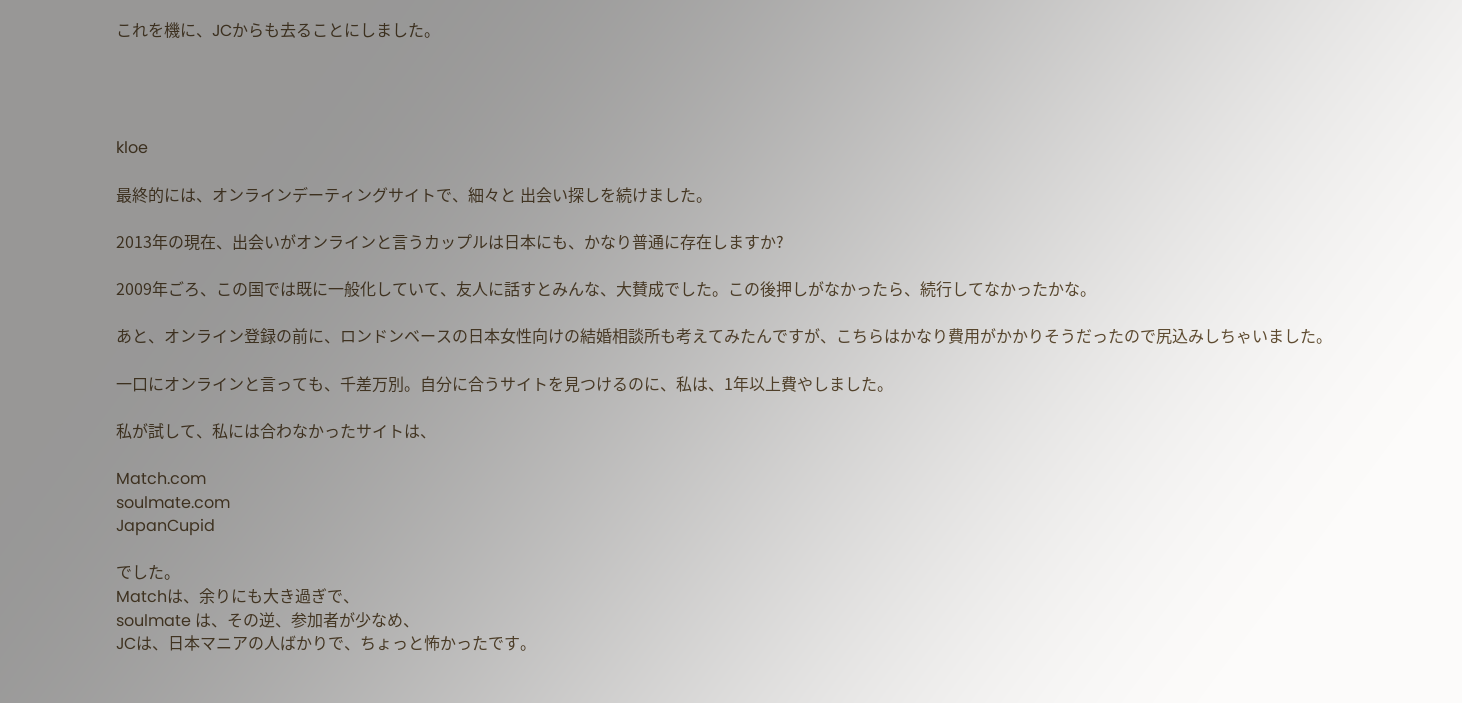これを機に、JCからも去ることにしました。




kloe

最終的には、オンラインデーティングサイトで、細々と 出会い探しを続けました。

2013年の現在、出会いがオンラインと言うカップルは日本にも、かなり普通に存在しますか?

2009年ごろ、この国では既に一般化していて、友人に話すとみんな、大賛成でした。この後押しがなかったら、続行してなかったかな。

あと、オンライン登録の前に、ロンドンベースの日本女性向けの結婚相談所も考えてみたんですが、こちらはかなり費用がかかりそうだったので尻込みしちゃいました。

一口にオンラインと言っても、千差万別。自分に合うサイトを見つけるのに、私は、1年以上費やしました。

私が試して、私には合わなかったサイトは、

Match.com
soulmate.com
JapanCupid

でした。
Matchは、余りにも大き過ぎで、
soulmate は、その逆、参加者が少なめ、
JCは、日本マニアの人ばかりで、ちょっと怖かったです。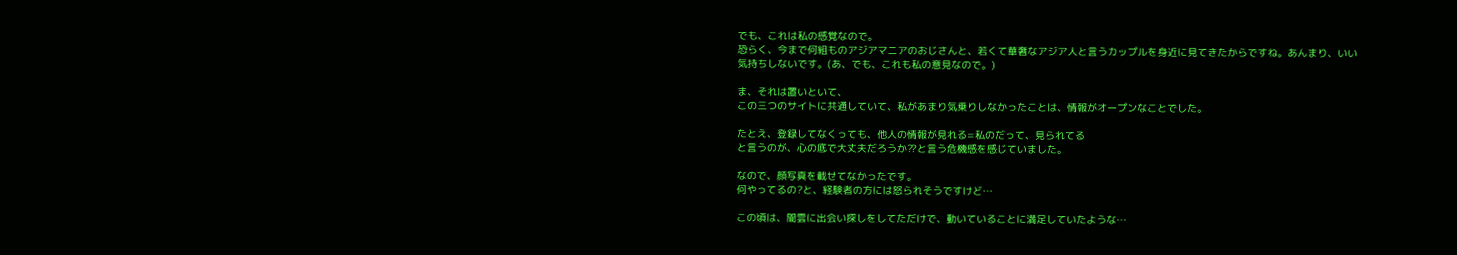でも、これは私の感覚なので。
恐らく、今まで何組ものアジアマニアのおじさんと、若くて華奢なアジア人と言うカップルを身近に見てきたからですね。あんまり、いい気持ちしないです。(あ、でも、これも私の意見なので。)

ま、それは置いといて、
この三つのサイトに共通していて、私があまり気乗りしなかったことは、情報がオープンなことでした。

たとえ、登録してなくっても、他人の情報が見れる=私のだって、見られてる
と言うのが、心の底で大丈夫だろうか⁇と言う危機感を感じていました。

なので、顔写真を載せてなかったです。
何やってるの?と、経験者の方には怒られそうですけど…

この頃は、闇雲に出会い探しをしてただけで、動いていることに満足していたような…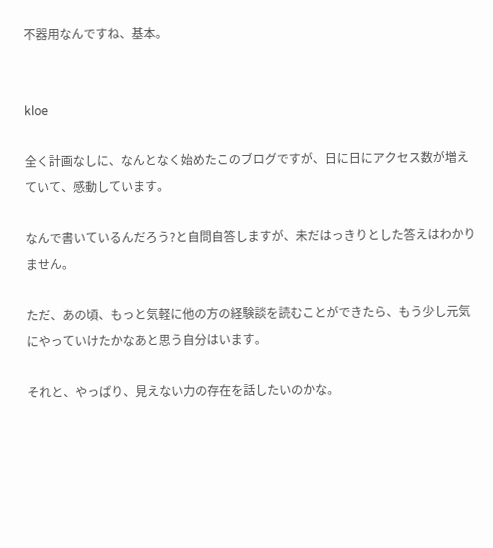不器用なんですね、基本。


kloe

全く計画なしに、なんとなく始めたこのブログですが、日に日にアクセス数が増えていて、感動しています。

なんで書いているんだろう?と自問自答しますが、未だはっきりとした答えはわかりません。

ただ、あの頃、もっと気軽に他の方の経験談を読むことができたら、もう少し元気にやっていけたかなあと思う自分はいます。

それと、やっぱり、見えない力の存在を話したいのかな。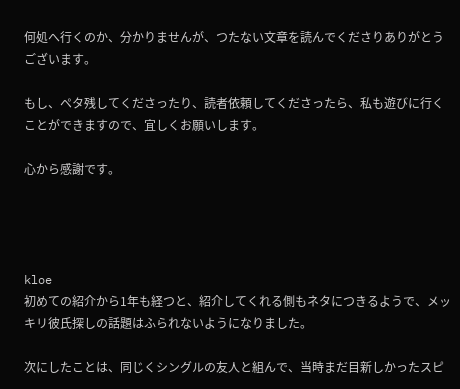何処へ行くのか、分かりませんが、つたない文章を読んでくださりありがとうございます。

もし、ペタ残してくださったり、読者依頼してくださったら、私も遊びに行くことができますので、宜しくお願いします。

心から感謝です。




kloe
初めての紹介から1年も経つと、紹介してくれる側もネタにつきるようで、メッキリ彼氏探しの話題はふられないようになりました。

次にしたことは、同じくシングルの友人と組んで、当時まだ目新しかったスピ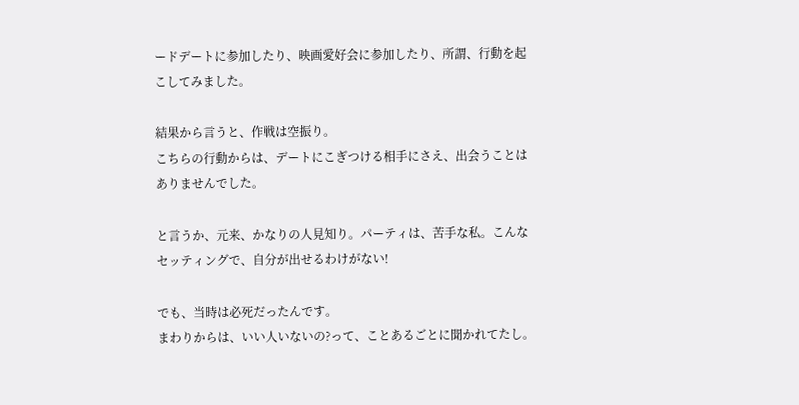ードデートに参加したり、映画愛好会に参加したり、所謂、行動を起こしてみました。

結果から言うと、作戦は空振り。
こちらの行動からは、デートにこぎつける相手にさえ、出会うことはありませんでした。

と言うか、元来、かなりの人見知り。パーティは、苦手な私。こんなセッティングで、自分が出せるわけがない!

でも、当時は必死だったんです。
まわりからは、いい人いないの?って、ことあるごとに聞かれてたし。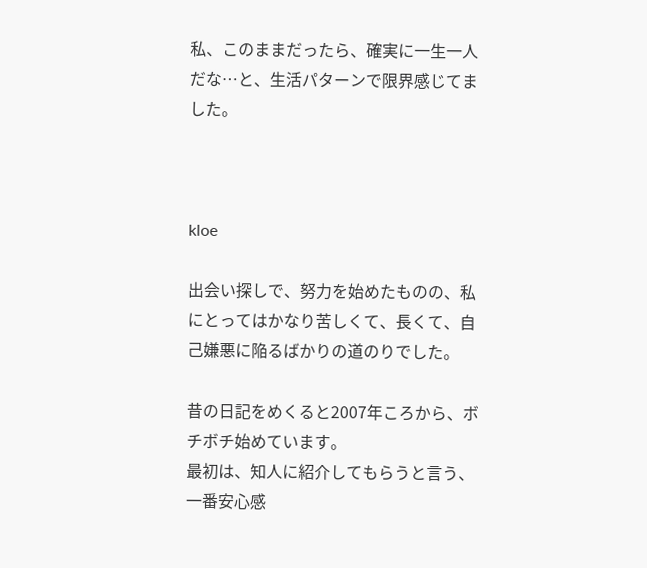私、このままだったら、確実に一生一人だな…と、生活パターンで限界感じてました。



kloe

出会い探しで、努力を始めたものの、私にとってはかなり苦しくて、長くて、自己嫌悪に陥るばかりの道のりでした。

昔の日記をめくると2007年ころから、ボチボチ始めています。
最初は、知人に紹介してもらうと言う、一番安心感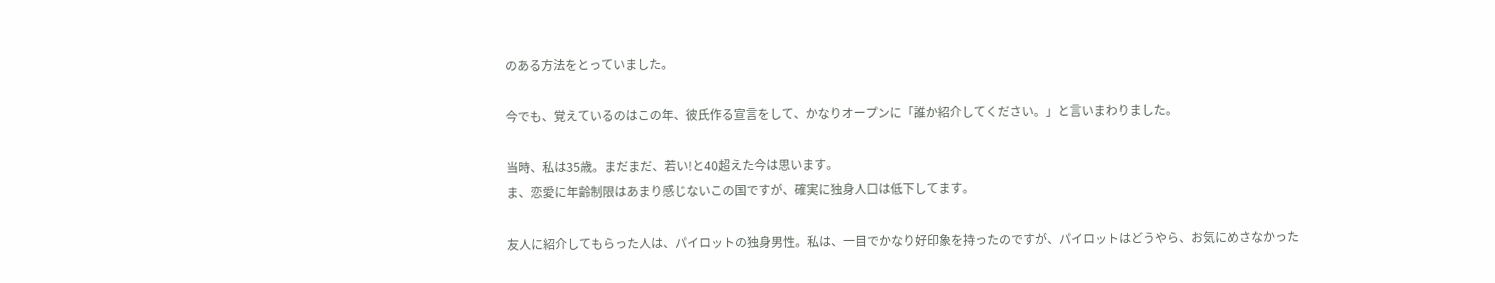のある方法をとっていました。

今でも、覚えているのはこの年、彼氏作る宣言をして、かなりオープンに「誰か紹介してください。」と言いまわりました。

当時、私は35歳。まだまだ、若い!と40超えた今は思います。
ま、恋愛に年齢制限はあまり感じないこの国ですが、確実に独身人口は低下してます。

友人に紹介してもらった人は、パイロットの独身男性。私は、一目でかなり好印象を持ったのですが、パイロットはどうやら、お気にめさなかった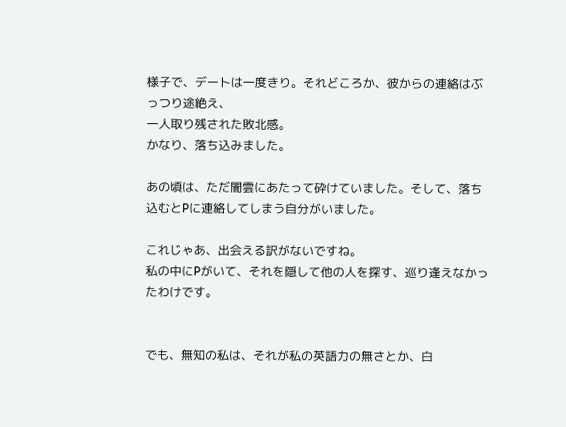様子で、デートは一度きり。それどころか、彼からの連絡はぶっつり途絶え、
一人取り残された敗北感。
かなり、落ち込みました。

あの頃は、ただ闇雲にあたって砕けていました。そして、落ち込むとPに連絡してしまう自分がいました。

これじゃあ、出会える訳がないですね。
私の中にPがいて、それを隠して他の人を探す、巡り逢えなかったわけです。


でも、無知の私は、それが私の英語力の無さとか、白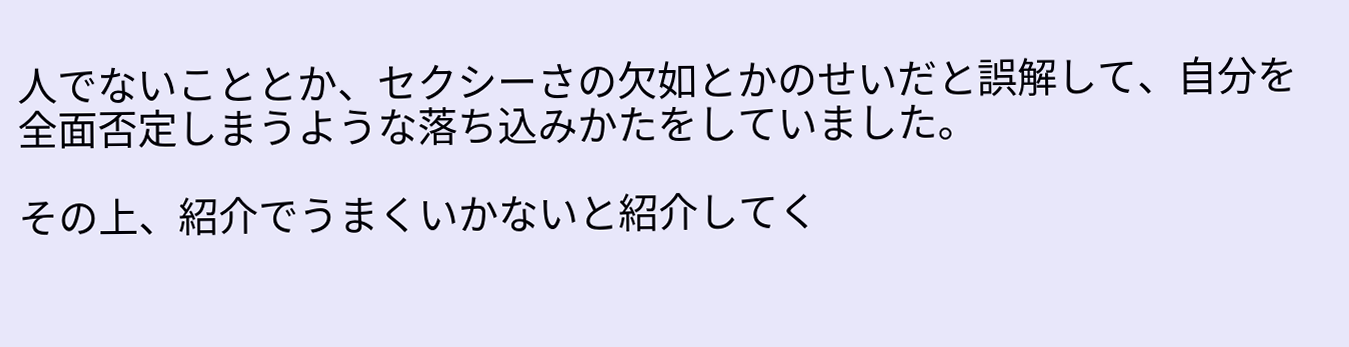人でないこととか、セクシーさの欠如とかのせいだと誤解して、自分を全面否定しまうような落ち込みかたをしていました。

その上、紹介でうまくいかないと紹介してく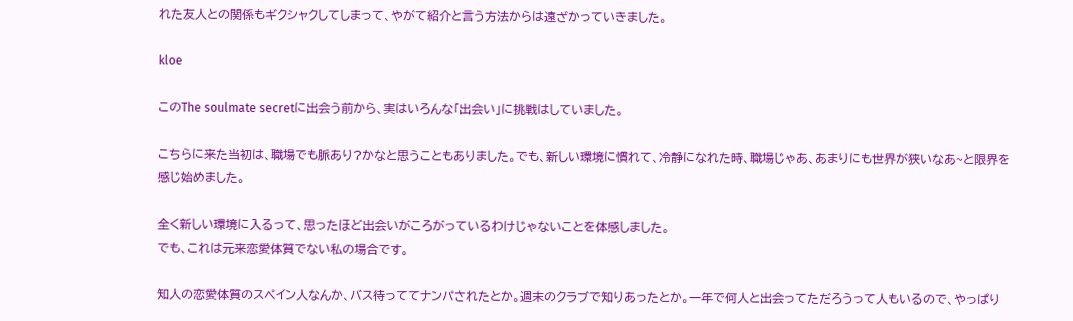れた友人との関係もギクシャクしてしまって、やがて紹介と言う方法からは遠ざかっていきました。

kloe

このThe soulmate secretに出会う前から、実はいろんな「出会い」に挑戦はしていました。

こちらに来た当初は、職場でも脈あり?かなと思うこともありました。でも、新しい環境に慣れて、冷静になれた時、職場じゃあ、あまりにも世界が狭いなあ~と限界を感じ始めました。

全く新しい環境に入るって、思ったほど出会いがころがっているわけじゃないことを体感しました。
でも、これは元来恋愛体質でない私の場合です。

知人の恋愛体質のスペイン人なんか、バス待っててナンパされたとか。週末のクラブで知りあったとか。一年で何人と出会ってただろうって人もいるので、やっぱり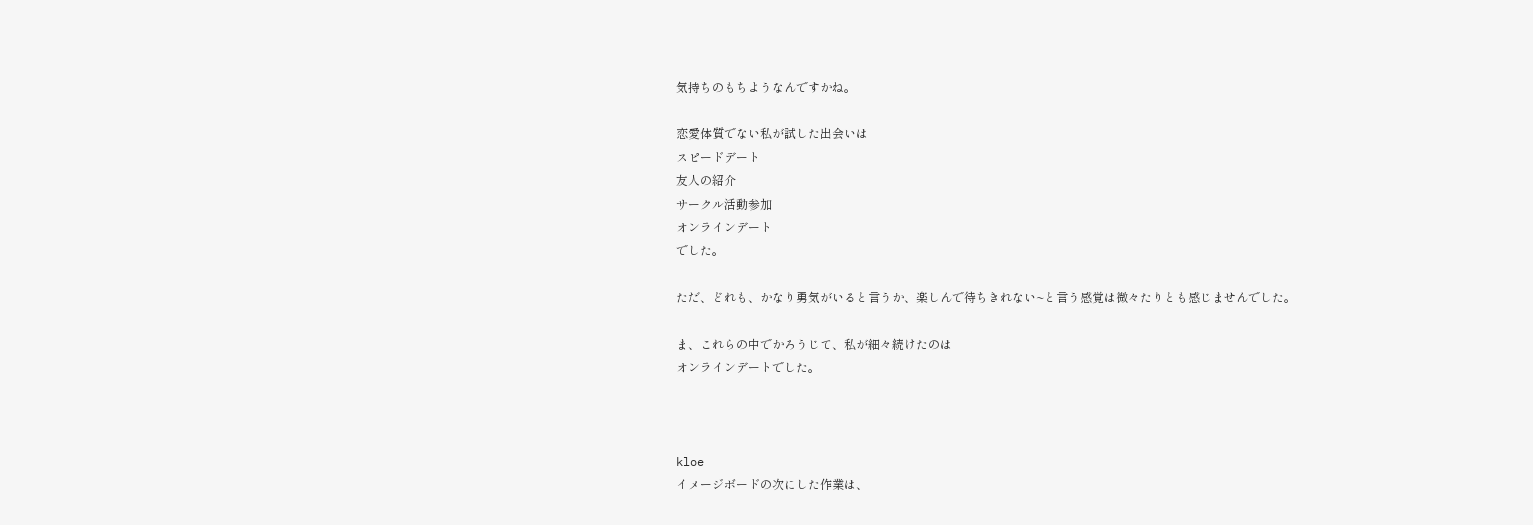気持ちのもちようなんですかね。

恋愛体質でない私が試した出会いは
スピードデート
友人の紹介
サークル活動参加
オンラインデート
でした。

ただ、どれも、かなり勇気がいると言うか、楽しんで待ちきれない~と言う感覚は微々たりとも感じませんでした。

ま、これらの中でかろうじて、私が細々続けたのは
オンラインデートでした。



kloe
イメージボードの次にした作業は、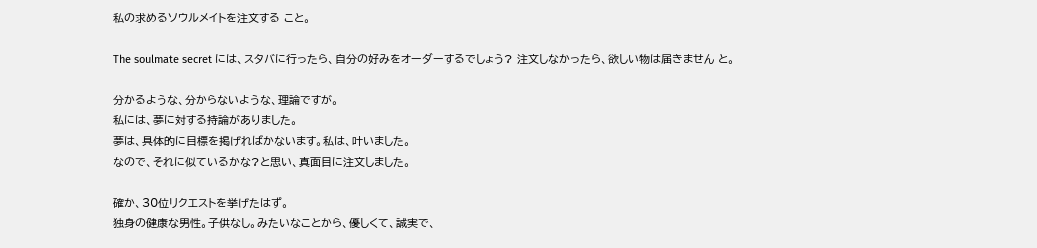私の求めるソウルメイトを注文する こと。

The soulmate secret には、スタバに行ったら、自分の好みをオーダーするでしょう? 注文しなかったら、欲しい物は届きません と。

分かるような、分からないような、理論ですが。
私には、夢に対する持論がありました。
夢は、具体的に目標を掲げればかないます。私は、叶いました。
なので、それに似ているかな?と思い、真面目に注文しました。

確か、30位リクエストを挙げたはず。
独身の健康な男性。子供なし。みたいなことから、優しくて、誠実で、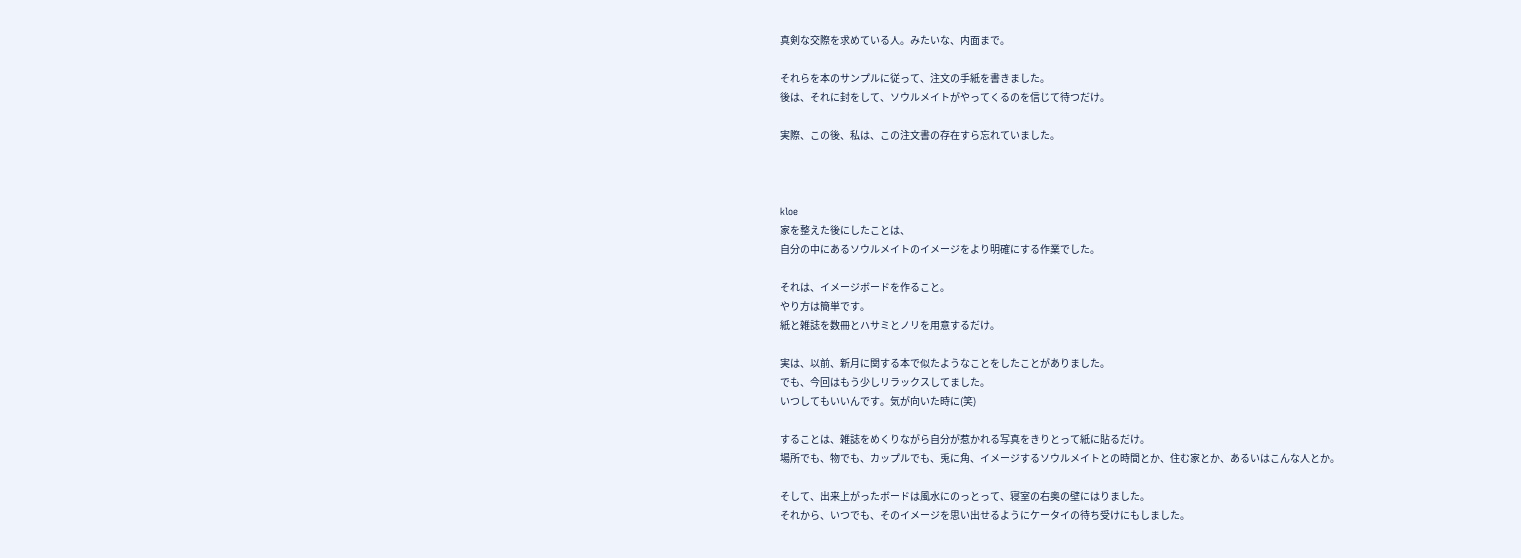真剣な交際を求めている人。みたいな、内面まで。

それらを本のサンプルに従って、注文の手紙を書きました。
後は、それに封をして、ソウルメイトがやってくるのを信じて待つだけ。

実際、この後、私は、この注文書の存在すら忘れていました。



kloe
家を整えた後にしたことは、
自分の中にあるソウルメイトのイメージをより明確にする作業でした。

それは、イメージボードを作ること。
やり方は簡単です。
紙と雑誌を数冊とハサミとノリを用意するだけ。

実は、以前、新月に関する本で似たようなことをしたことがありました。
でも、今回はもう少しリラックスしてました。
いつしてもいいんです。気が向いた時に(笑)

することは、雑誌をめくりながら自分が惹かれる写真をきりとって紙に貼るだけ。
場所でも、物でも、カップルでも、兎に角、イメージするソウルメイトとの時間とか、住む家とか、あるいはこんな人とか。

そして、出来上がったボードは風水にのっとって、寝室の右奥の壁にはりました。
それから、いつでも、そのイメージを思い出せるようにケータイの待ち受けにもしました。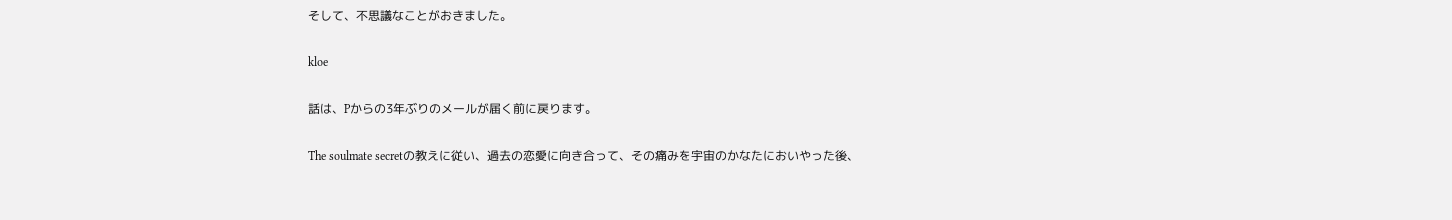そして、不思議なことがおきました。

kloe

話は、Pからの3年ぶりのメールが届く前に戻ります。

The soulmate secretの教えに従い、過去の恋愛に向き合って、その痛みを宇宙のかなたにおいやった後、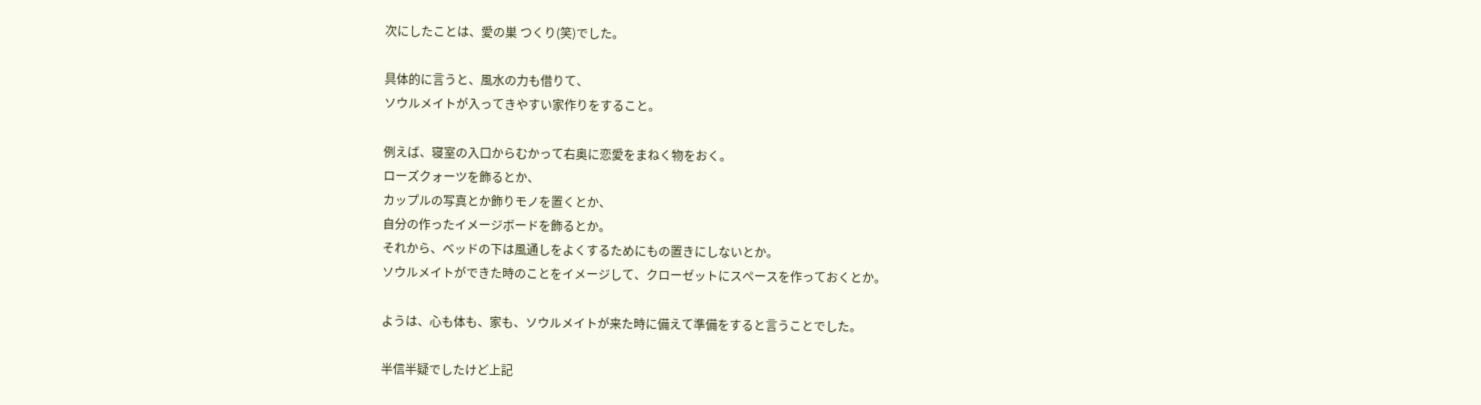次にしたことは、愛の巣 つくり(笑)でした。

具体的に言うと、風水の力も借りて、
ソウルメイトが入ってきやすい家作りをすること。

例えば、寝室の入口からむかって右奥に恋愛をまねく物をおく。
ローズクォーツを飾るとか、
カップルの写真とか飾りモノを置くとか、
自分の作ったイメージボードを飾るとか。
それから、ベッドの下は風通しをよくするためにもの置きにしないとか。
ソウルメイトができた時のことをイメージして、クローゼットにスペースを作っておくとか。

ようは、心も体も、家も、ソウルメイトが来た時に備えて準備をすると言うことでした。

半信半疑でしたけど上記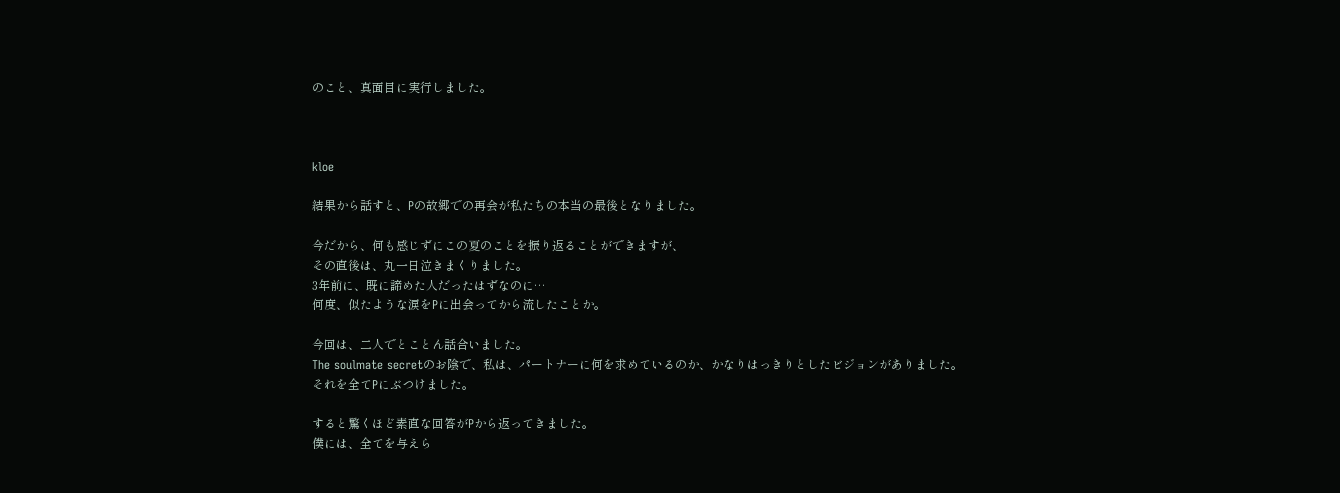のこと、真面目に実行しました。



kloe

結果から話すと、Pの故郷での再会が私たちの本当の最後となりました。

今だから、何も感じずにこの夏のことを振り返ることができますが、
その直後は、丸一日泣きまくりました。
3年前に、既に諦めた人だったはずなのに…
何度、似たような涙をPに出会ってから流したことか。

今回は、二人でとことん話合いました。
The soulmate secretのお陰で、私は、パートナーに何を求めているのか、かなりはっきりとしたビジョンがありました。
それを全てPにぶつけました。

すると驚くほど素直な回答がPから返ってきました。
僕には、全てを与えら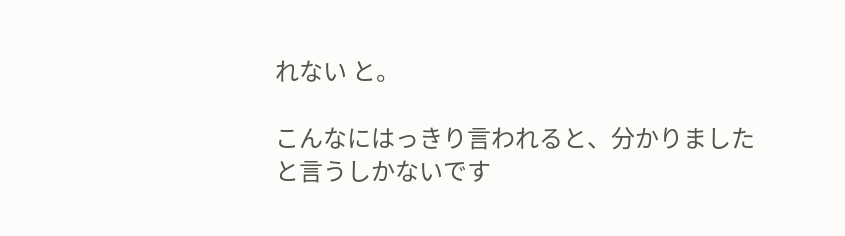れない と。

こんなにはっきり言われると、分かりました
と言うしかないです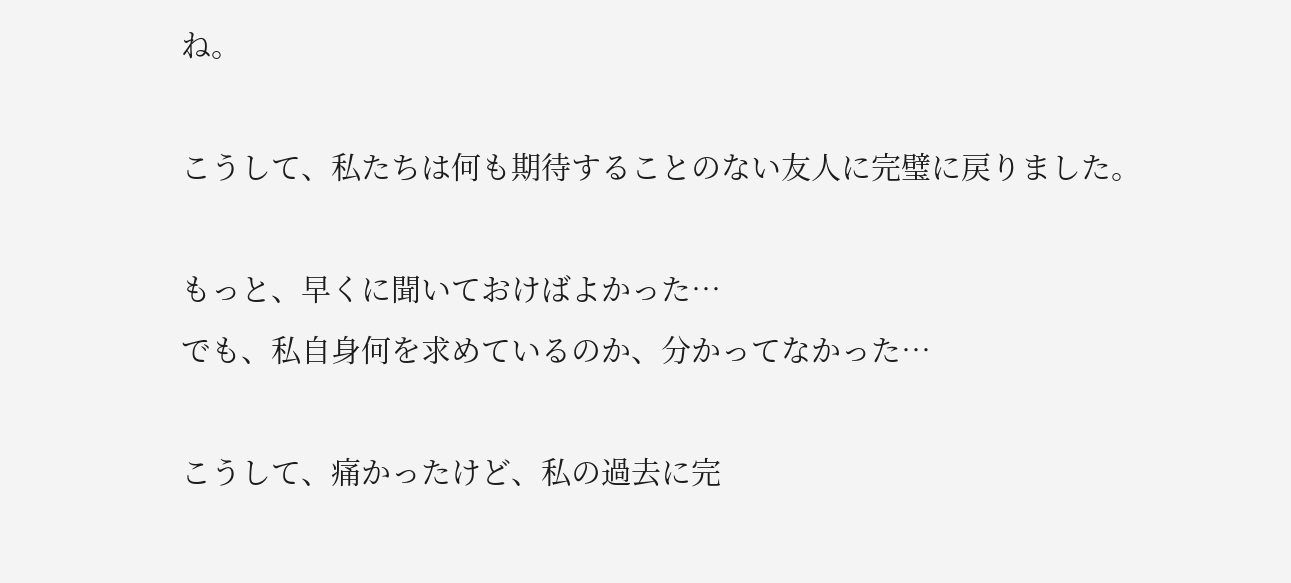ね。

こうして、私たちは何も期待することのない友人に完璧に戻りました。

もっと、早くに聞いておけばよかった…
でも、私自身何を求めているのか、分かってなかった…

こうして、痛かったけど、私の過去に完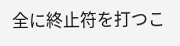全に終止符を打つこ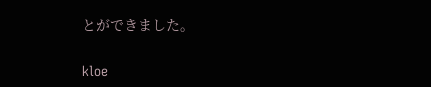とができました。


kloe